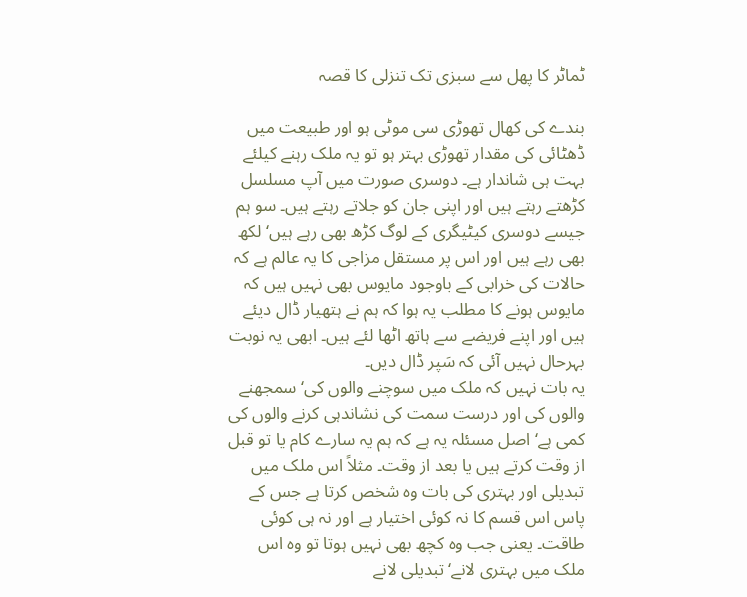ٹماٹر کا پھل سے سبزی تک تنزلی کا قصہ

بندے کی کھال تھوڑی سی موٹی ہو اور طبیعت میں ڈھٹائی کی مقدار تھوڑی بہتر ہو تو یہ ملک رہنے کیلئے بہت ہی شاندار ہے۔ دوسری صورت میں آپ مسلسل کڑھتے رہتے ہیں اور اپنی جان کو جلاتے رہتے ہیں۔ سو ہم جیسے دوسری کیٹیگری کے لوگ کڑھ بھی رہے ہیں‘ لکھ بھی رہے ہیں اور اس پر مستقل مزاجی کا یہ عالم ہے کہ حالات کی خرابی کے باوجود مایوس بھی نہیں ہیں کہ مایوس ہونے کا مطلب یہ ہوا کہ ہم نے ہتھیار ڈال دیئے ہیں اور اپنے فریضے سے ہاتھ اٹھا لئے ہیں۔ ابھی یہ نوبت بہرحال نہیں آئی کہ سَپر ڈال دیں۔
یہ بات نہیں کہ ملک میں سوچنے والوں کی‘ سمجھنے والوں کی اور درست سمت کی نشاندہی کرنے والوں کی کمی ہے‘ اصل مسئلہ یہ ہے کہ ہم یہ سارے کام یا تو قبل از وقت کرتے ہیں یا بعد از وقت۔ مثلاً اس ملک میں تبدیلی اور بہتری کی بات وہ شخص کرتا ہے جس کے پاس اس قسم کا نہ کوئی اختیار ہے اور نہ ہی کوئی طاقت۔ یعنی جب وہ کچھ بھی نہیں ہوتا تو وہ اس ملک میں بہتری لانے‘ تبدیلی لانے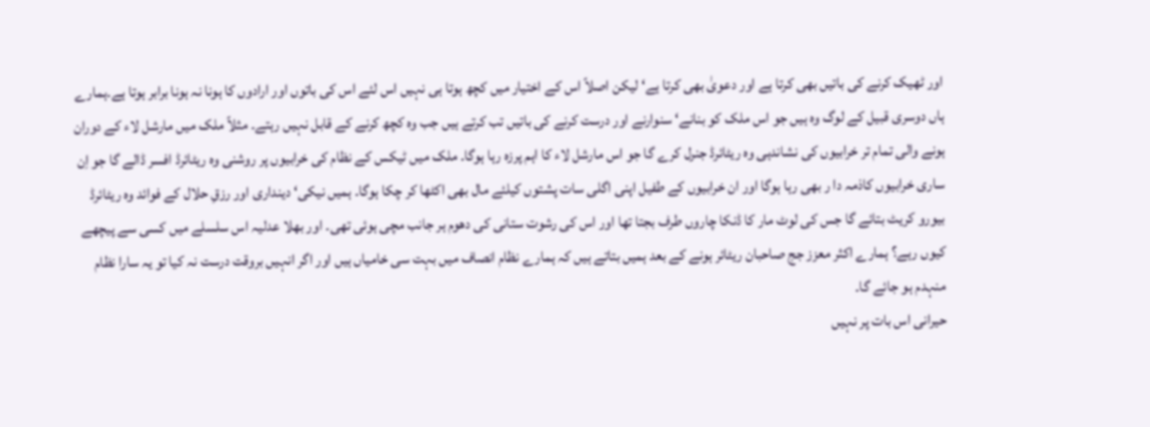اور ٹھیک کرنے کی باتیں بھی کرتا ہے اور دعویٰ بھی کرتا ہے‘ لیکن اصلاً اس کے اختیار میں کچھ ہوتا ہی نہیں اس لئے اس کی باتوں اور ارادوں کا ہونا نہ ہونا برابر ہوتا ہے۔ہمارے ہاں دوسری قبیل کے لوگ وہ ہیں جو اس ملک کو بنانے‘ سنوارنے اور درست کرنے کی باتیں تب کرتے ہیں جب وہ کچھ کرنے کے قابل نہیں رہتے۔ مثلاً ملک میں مارشل لاء کے دوران ہونے والی تمام تر خرابیوں کی نشاندہی وہ ریٹائرڈ جنرل کرے گا جو اس مارشل لاء کا اہم پرزہ رہا ہوگا۔ ملک میں ٹیکس کے نظام کی خرابیوں پر روشنی وہ ریٹائرڈ افسر ڈالے گا جو اِن ساری خرابیوں کاذمہ دا ر بھی رہا ہوگا اور ان خرابیوں کے طفیل اپنی اگلی سات پشتوں کیلئے مال بھی اکٹھا کر چکا ہوگا۔ ہمیں نیکی‘ دینداری اور رزقِ حلال کے فوائد وہ ریٹائرڈ بیورو کریٹ بتائے گا جس کی لوٹ مار کا ڈنکا چاروں طرف بجتا تھا اور اس کی رشوت ستانی کی دھوم ہر جانب مچی ہوئی تھی۔ اور بھلا عدلیہ اس سلسلے میں کسی سے پیچھے کیوں رہے؟ ہمارے اکثر معزز جج صاحبان ریٹائر ہونے کے بعد ہمیں بتاتے ہیں کہ ہمارے نظام انصاف میں بہت سی خامیاں ہیں اور اگر انہیں بروقت درست نہ کیا تو یہ سارا نظام منہدم ہو جائے گا۔
حیرانی اس بات پر نہیں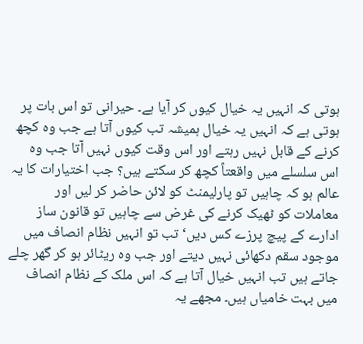ہوتی کہ انہیں یہ خیال کیوں کر آیا ہے۔ حیرانی تو اس بات پر ہوتی ہے کہ انہیں یہ خیال ہمیشہ تب کیوں آتا ہے جب وہ کچھ کرنے کے قابل نہیں رہتے اور اس وقت کیوں نہیں آتا جب وہ اس سلسلے میں واقعتاً کچھ کر سکتے ہیں؟ جب اختیارات کا یہ عالم ہو کہ چاہیں تو پارلیمنٹ کو لائن حاضر کر لیں اور معاملات کو ٹھیک کرنے کی غرض سے چاہیں تو قانون ساز ادارے کے پیچ پرزے کس دیں‘ تب تو انہیں نظام انصاف میں موجود سقم دکھائی نہیں دیتے اور جب وہ ریٹائر ہو کر گھر چلے جاتے ہیں تب انہیں خیال آتا ہے کہ اس ملک کے نظام انصاف میں بہت خامیاں ہیں۔ مجھے یہ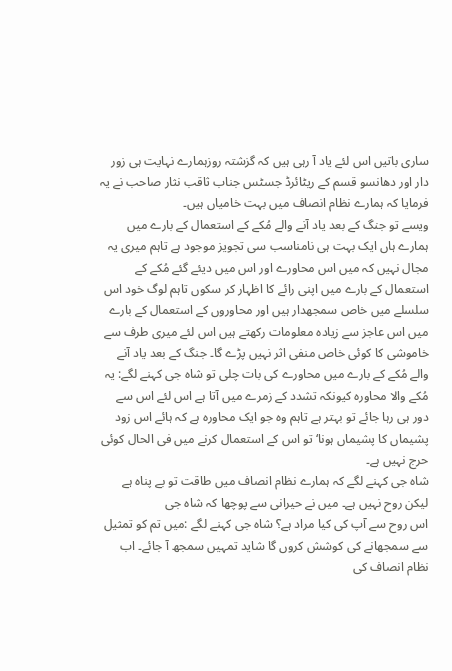ساری باتیں اس لئے یاد آ رہی ہیں کہ گزشتہ روزہمارے نہایت ہی زور دار اور دھانسو قسم کے ریٹائرڈ جسٹس جناب ثاقب نثار صاحب نے یہ فرمایا کہ ہمارے نظام انصاف میں بہت خامیاں ہیں۔
ویسے تو جنگ کے بعد یاد آنے والے مُکے کے استعمال کے بارے میں ہمارے ہاں ایک بہت ہی نامناسب سی تجویز موجود ہے تاہم میری یہ مجال نہیں کہ میں اس محاورے اور اس میں دیئے گئے مُکے کے استعمال کے بارے میں اپنی رائے کا اظہار کر سکوں تاہم لوگ خود اس سلسلے میں خاص سمجھدار ہیں اور محاوروں کے استعمال کے بارے میں اس عاجز سے زیادہ معلومات رکھتے ہیں اس لئے میری طرف سے خاموشی کا کوئی خاص منفی اثر نہیں پڑے گا۔ جنگ کے بعد یاد آنے والے مُکے کے بارے میں محاورے کی بات چلی تو شاہ جی کہنے لگے: یہ مُکے والا محاورہ کیونکہ تشدد کے زمرے میں آتا ہے اس لئے اس سے دور ہی رہا جائے تو بہتر ہے تاہم وہ جو ایک محاورہ ہے کہ ہائے اس زود پشیماں کا پشیماں ہونا‘ تو اس کے استعمال کرنے میں فی الحال کوئی حرج نہیں ہے۔
شاہ جی کہنے لگے کہ ہمارے نظام انصاف میں طاقت تو بے پناہ ہے لیکن روح نہیں ہے۔ میں نے حیرانی سے پوچھا کہ شاہ جی
اس روح سے آپ کی کیا مراد ہے؟ شاہ جی کہنے لگے :میں تم کو تمثیل سے سمجھانے کی کوشش کروں گا شاید تمہیں سمجھ آ جائے۔ اب نظام انصاف کی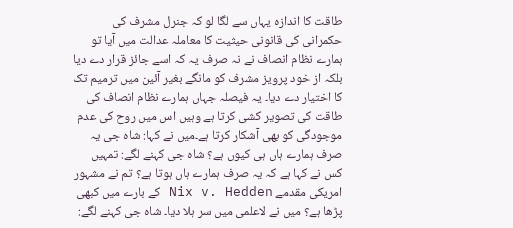طاقت کا اندازہ یہاں سے لگا لو کہ جنرل مشرف کی حکمرانی کی قانونی حیثیت کا معاملہ عدالت میں آیا تو ہمارے نظام انصاف نے نہ صرف یہ کہ اسے جائز قرار دے دیا بلکہ از خود پرویز مشرف کو مانگے بغیر آئین میں ترمیم تک کا اختیار دے دیا۔ یہ فیصلہ جہاں ہمارے نظام انصاف کی طاقت کی تصویر کشی کرتا ہے وہیں اس میں روح کی عدم موجودگی کو بھی آشکار کرتا ہے۔میں نے کہا: شاہ جی یہ صرف ہمارے ہاں ہی کیوں ہے؟ شاہ جی کہنے لگے: تمہیں کس نے کہا ہے کہ یہ صرف ہمارے ہاں ہوتا ہے؟ تم نے مشہور امریکی مقدمے Nix v. Hedden کے بارے میں کبھی پڑھا ہے؟ میں نے لاعلمی میں سر ہلا دیا۔ شاہ جی کہنے لگے: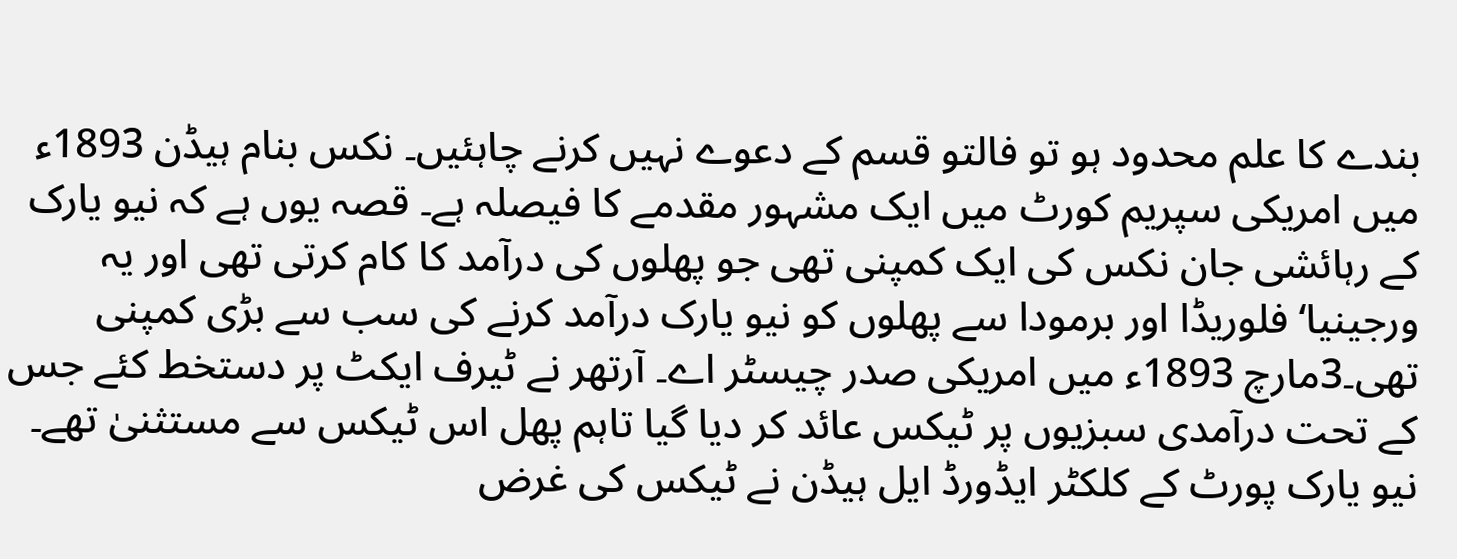بندے کا علم محدود ہو تو فالتو قسم کے دعوے نہیں کرنے چاہئیں۔ نکس بنام ہیڈن 1893ء میں امریکی سپریم کورٹ میں ایک مشہور مقدمے کا فیصلہ ہے۔ قصہ یوں ہے کہ نیو یارک کے رہائشی جان نکس کی ایک کمپنی تھی جو پھلوں کی درآمد کا کام کرتی تھی اور یہ ورجینیا‘ فلوریڈا اور برمودا سے پھلوں کو نیو یارک درآمد کرنے کی سب سے بڑی کمپنی تھی۔3مارچ 1893ء میں امریکی صدر چیسٹر اے۔ آرتھر نے ٹیرف ایکٹ پر دستخط کئے جس کے تحت درآمدی سبزیوں پر ٹیکس عائد کر دیا گیا تاہم پھل اس ٹیکس سے مستثنیٰ تھے۔ نیو یارک پورٹ کے کلکٹر ایڈورڈ ایل ہیڈن نے ٹیکس کی غرض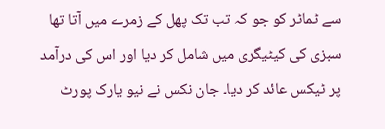سے ٹماٹر کو جو کہ تب تک پھل کے زمرے میں آتا تھا سبزی کی کیٹیگری میں شامل کر دیا اور اس کی درآمد پر ٹیکس عائد کر دیا۔ جان نکس نے نیو یارک پورٹ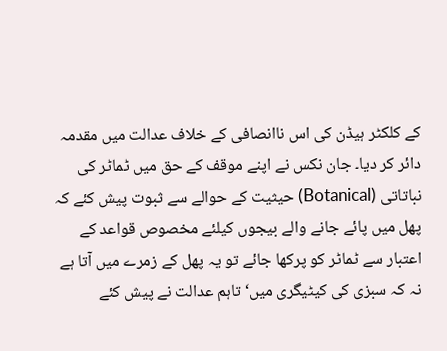کے کلکٹر ہیڈن کی اس ناانصافی کے خلاف عدالت میں مقدمہ دائر کر دیا۔ جان نکس نے اپنے موقف کے حق میں ٹماٹر کی نباتاتی (Botanical) حیثیت کے حوالے سے ثبوت پیش کئے کہ پھل میں پائے جانے والے بیجوں کیلئے مخصوص قواعد کے اعتبار سے ٹماٹر کو پرکھا جائے تو یہ پھل کے زمرے میں آتا ہے نہ کہ سبزی کی کیٹیگری میں‘ تاہم عدالت نے پیش کئے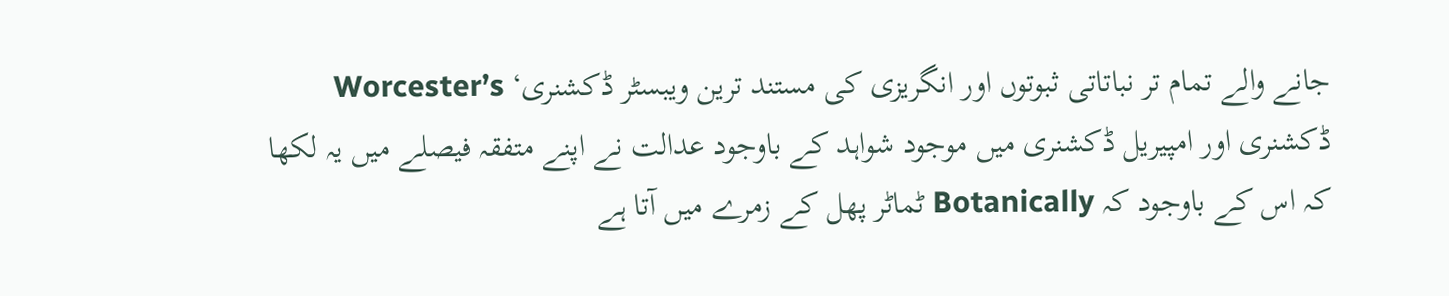جانے والے تمام تر نباتاتی ثبوتوں اور انگریزی کی مستند ترین ویبسٹر ڈکشنری‘ Worcester’s ڈکشنری اور امپیریل ڈکشنری میں موجود شواہد کے باوجود عدالت نے اپنے متفقہ فیصلے میں یہ لکھا کہ اس کے باوجود کہ Botanically ٹماٹر پھل کے زمرے میں آتا ہے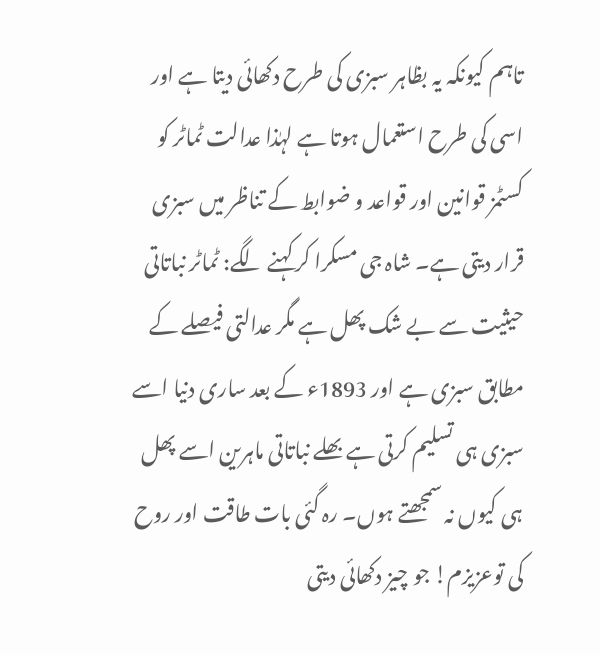تاہم کیونکہ یہ بظاہر سبزی کی طرح دکھائی دیتا ہے اور اسی کی طرح استعمال ہوتا ہے لہٰذا عدالت ٹماٹر کو کسٹمز قوانین اور قواعد و ضوابط کے تناظر میں سبزی قرار دیتی ہے۔ شاہ جی مسکرا کر کہنے لگے: ٹماٹر نباتاتی حیثیت سے بے شک پھل ہے مگر عدالتی فیصلے کے مطابق سبزی ہے اور 1893ء کے بعد ساری دنیا اسے سبزی ہی تسلیم کرتی ہے بھلے نباتاتی ماہرین اسے پھل ہی کیوں نہ سمجھتے ہوں۔ رہ گئی بات طاقت اور روح کی توعزیزم! جو چیز دکھائی دیتی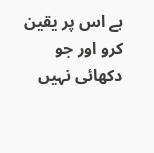ہے اس پر یقین کرو اور جو دکھائی نہیں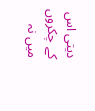دیتی اس کے چکروں میں نہ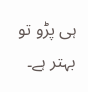ہی پڑو تو بہتر ہے۔